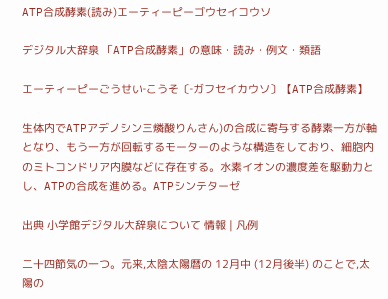ATP合成酵素(読み)エーティーピーゴウセイコウソ

デジタル大辞泉 「ATP合成酵素」の意味・読み・例文・類語

エーティーピーごうせい‐こうそ〔‐ガフセイカウソ〕【ATP合成酵素】

生体内でATPアデノシン三燐酸りんさん)の合成に寄与する酵素一方が軸となり、もう一方が回転するモーターのような構造をしており、細胞内のミトコンドリア内膜などに存在する。水素イオンの濃度差を駆動力とし、ATPの合成を進める。ATPシンテターゼ

出典 小学館デジタル大辞泉について 情報 | 凡例

二十四節気の一つ。元来,太陰太陽暦の 12月中 (12月後半) のことで,太陽の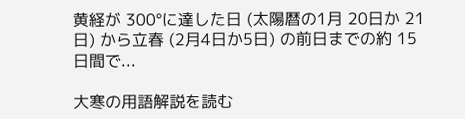黄経が 300°に達した日 (太陽暦の1月 20日か 21日) から立春 (2月4日か5日) の前日までの約 15日間で...

大寒の用語解説を読む